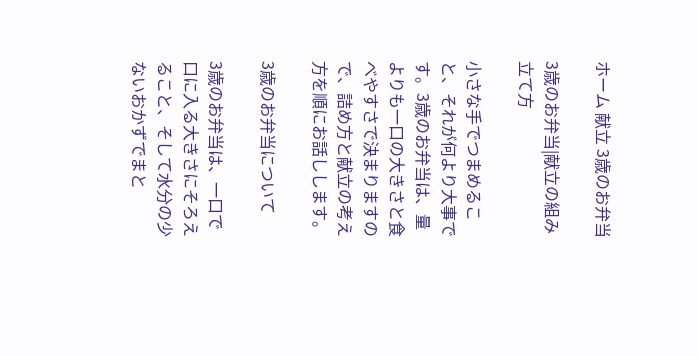ホーム 献立 3歳のお弁当

3歳のお弁当|献立の組み立て方

小さな手でつまめること、それが何より大事です。3歳のお弁当は、量よりも一口の大きさと食べやすさで決まりますので、詰め方と献立の考え方を順にお話しします。

3歳のお弁当について

3歳のお弁当は、一口で口に入る大きさにそろえること、そして水分の少ないおかずでまと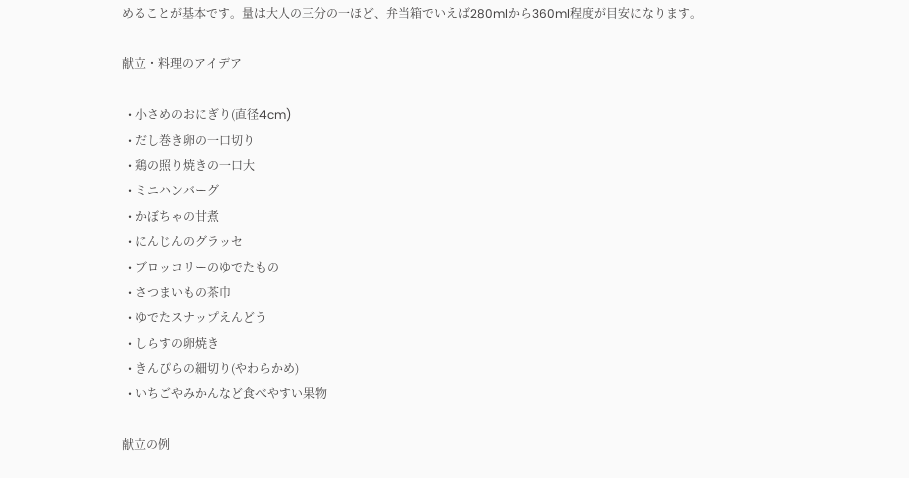めることが基本です。量は大人の三分の一ほど、弁当箱でいえば280mlから360ml程度が目安になります。

献立・料理のアイデア

  • 小さめのおにぎり(直径4cm)
  • だし巻き卵の一口切り
  • 鶏の照り焼きの一口大
  • ミニハンバーグ
  • かぼちゃの甘煮
  • にんじんのグラッセ
  • ブロッコリーのゆでたもの
  • さつまいもの茶巾
  • ゆでたスナップえんどう
  • しらすの卵焼き
  • きんぴらの細切り(やわらかめ)
  • いちごやみかんなど食べやすい果物

献立の例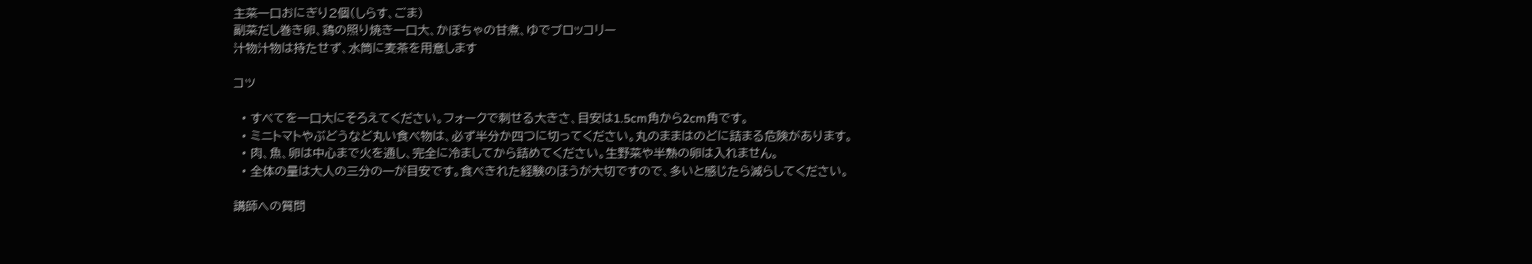主菜一口おにぎり2個(しらす、ごま)
副菜だし巻き卵、鶏の照り焼き一口大、かぼちゃの甘煮、ゆでブロッコリー
汁物汁物は持たせず、水筒に麦茶を用意します

コツ

  • すべてを一口大にそろえてください。フォークで刺せる大きさ、目安は1.5cm角から2cm角です。
  • ミニトマトやぶどうなど丸い食べ物は、必ず半分か四つに切ってください。丸のままはのどに詰まる危険があります。
  • 肉、魚、卵は中心まで火を通し、完全に冷ましてから詰めてください。生野菜や半熟の卵は入れません。
  • 全体の量は大人の三分の一が目安です。食べきれた経験のほうが大切ですので、多いと感じたら減らしてください。

講師への質問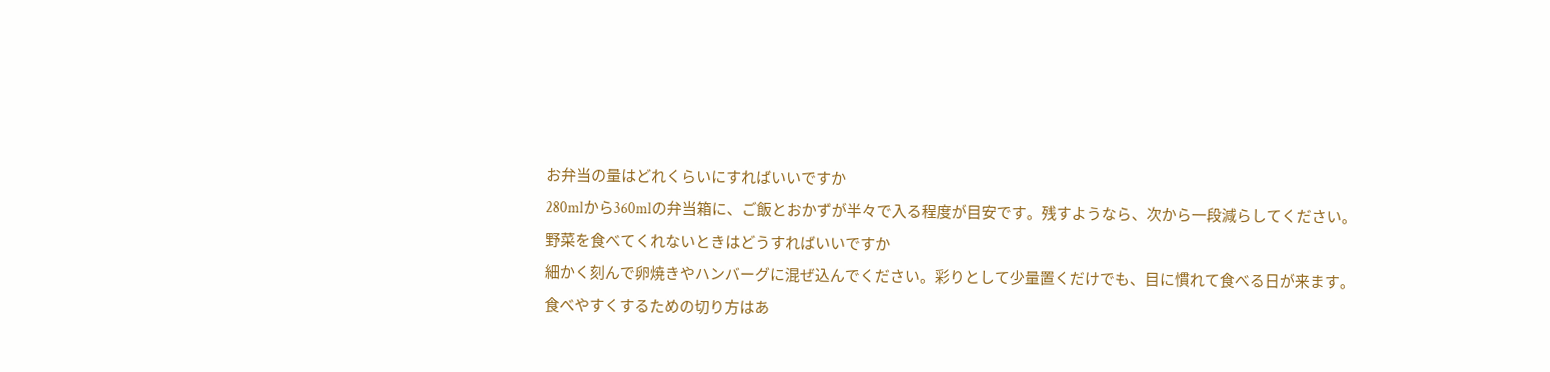お弁当の量はどれくらいにすればいいですか
280mlから360mlの弁当箱に、ご飯とおかずが半々で入る程度が目安です。残すようなら、次から一段減らしてください。
野菜を食べてくれないときはどうすればいいですか
細かく刻んで卵焼きやハンバーグに混ぜ込んでください。彩りとして少量置くだけでも、目に慣れて食べる日が来ます。
食べやすくするための切り方はあ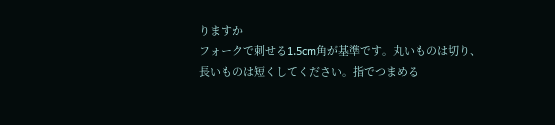りますか
フォークで刺せる1.5cm角が基準です。丸いものは切り、長いものは短くしてください。指でつまめる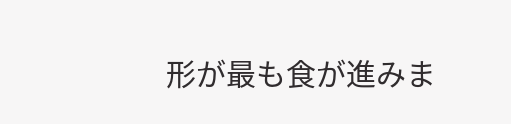形が最も食が進みま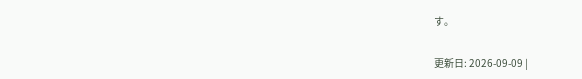す。

更新日: 2026-09-09 |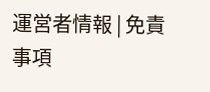運営者情報 | 免責事項